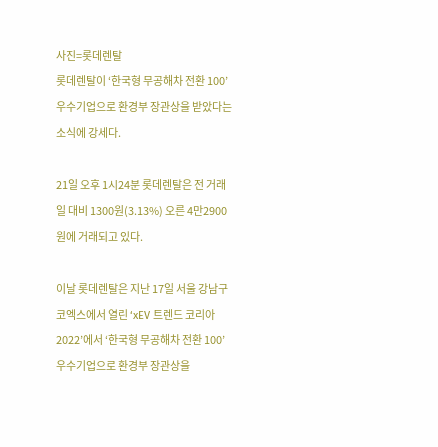사진=롯데렌탈
롯데렌탈이 ‘한국형 무공해차 전환 100’ 우수기업으로 환경부 장관상을 받았다는 소식에 강세다.

21일 오후 1시24분 롯데렌탈은 전 거래일 대비 1300원(3.13%) 오른 4만2900원에 거래되고 있다.

이날 롯데렌탈은 지난 17일 서울 강남구 코엑스에서 열린 ‘xEV 트렌드 코리아 2022’에서 ‘한국형 무공해차 전환 100’ 우수기업으로 환경부 장관상을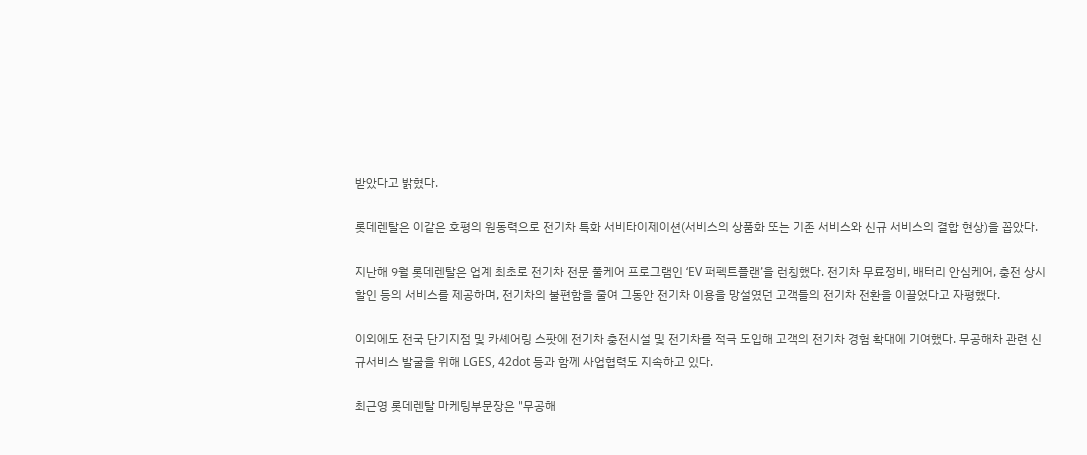받았다고 밝혔다.

롯데렌탈은 이같은 호평의 원동력으로 전기차 특화 서비타이제이션(서비스의 상품화 또는 기존 서비스와 신규 서비스의 결합 현상)을 꼽았다.

지난해 9월 롯데렌탈은 업계 최초로 전기차 전문 풀케어 프로그램인 ‘EV 퍼펙트플랜’을 런칭했다. 전기차 무료정비, 배터리 안심케어, 충전 상시할인 등의 서비스를 제공하며, 전기차의 불편함을 줄여 그동안 전기차 이용을 망설였던 고객들의 전기차 전환을 이끌었다고 자평했다.

이외에도 전국 단기지점 및 카셰어링 스팟에 전기차 충전시설 및 전기차를 적극 도입해 고객의 전기차 경험 확대에 기여했다. 무공해차 관련 신규서비스 발굴을 위해 LGES, 42dot 등과 함께 사업협력도 지속하고 있다.

최근영 롯데렌탈 마케팅부문장은 "무공해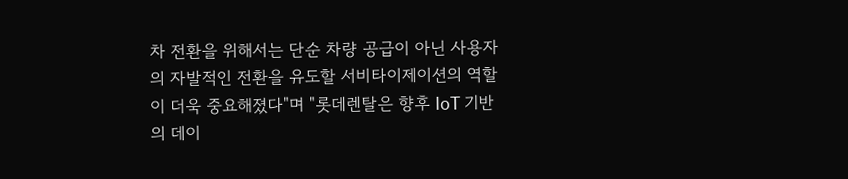차 전환을 위해서는 단순 차량 공급이 아닌 사용자의 자발적인 전환을 유도할 서비타이제이션의 역할이 더욱 중요해졌다"며 "롯데렌탈은 향후 IoT 기반의 데이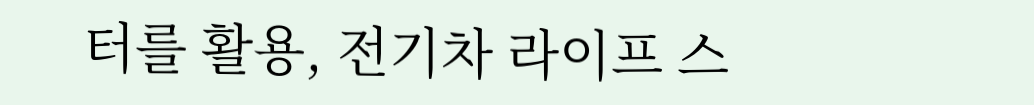터를 활용, 전기차 라이프 스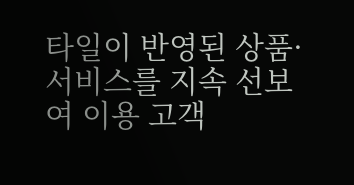타일이 반영된 상품· 서비스를 지속 선보여 이용 고객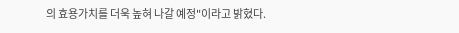의 효용가치를 더욱 높혀 나갈 예정"이라고 밝혔다.